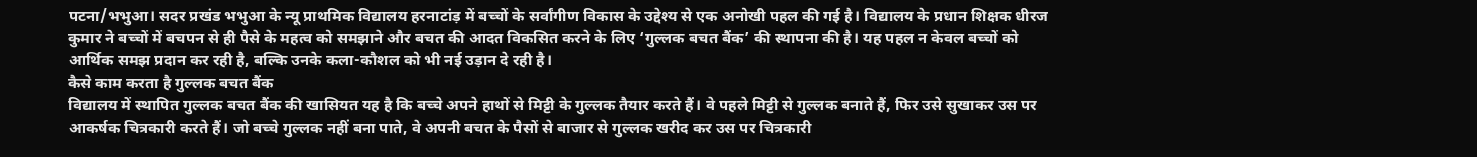पटना/भभुआ। सदर प्रखंड भभुआ के न्यू प्राथमिक विद्यालय हरनाटांड़ में बच्चों के सर्वांगीण विकास के उद्देश्य से एक अनोखी पहल की गई है। विद्यालय के प्रधान शिक्षक धीरज कुमार ने बच्चों में बचपन से ही पैसे के महत्व को समझाने और बचत की आदत विकसित करने के लिए ‘गुल्लक बचत बैंक’ की स्थापना की है। यह पहल न केवल बच्चों को आर्थिक समझ प्रदान कर रही है, बल्कि उनके कला-कौशल को भी नई उड़ान दे रही है।
कैसे काम करता है गुल्लक बचत बैंक
विद्यालय में स्थापित गुल्लक बचत बैंक की खासियत यह है कि बच्चे अपने हाथों से मिट्टी के गुल्लक तैयार करते हैं। वे पहले मिट्टी से गुल्लक बनाते हैं, फिर उसे सुखाकर उस पर आकर्षक चित्रकारी करते हैं। जो बच्चे गुल्लक नहीं बना पाते, वे अपनी बचत के पैसों से बाजार से गुल्लक खरीद कर उस पर चित्रकारी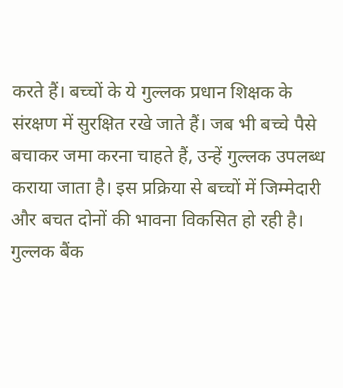करते हैं। बच्चों के ये गुल्लक प्रधान शिक्षक के संरक्षण में सुरक्षित रखे जाते हैं। जब भी बच्चे पैसे बचाकर जमा करना चाहते हैं, उन्हें गुल्लक उपलब्ध कराया जाता है। इस प्रक्रिया से बच्चों में जिम्मेदारी और बचत दोनों की भावना विकसित हो रही है।
गुल्लक बैंक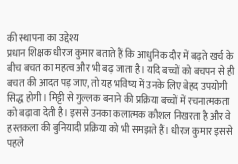की स्थापना का उद्देश्य
प्रधान शिक्षक धीरज कुमार बताते हैं कि आधुनिक दौर में बढ़ते खर्च के बीच बचत का महत्व और भी बढ़ जाता है। यदि बच्चों को बचपन से ही बचत की आदत पड़ जाए, तो यह भविष्य में उनके लिए बेहद उपयोगी सिद्ध होगी। मिट्टी से गुल्लक बनाने की प्रक्रिया बच्चों में रचनात्मकता को बढ़ावा देती है। इससे उनका कलात्मक कौशल निखरता है और वे हस्तकला की बुनियादी प्रक्रिया को भी समझते हैं। धीरज कुमार इससे पहले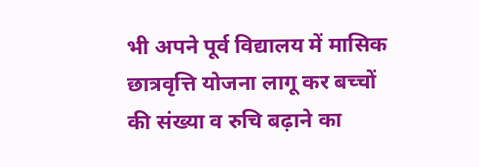भी अपने पूर्व विद्यालय में मासिक छात्रवृत्ति योजना लागू कर बच्चों की संख्या व रुचि बढ़ाने का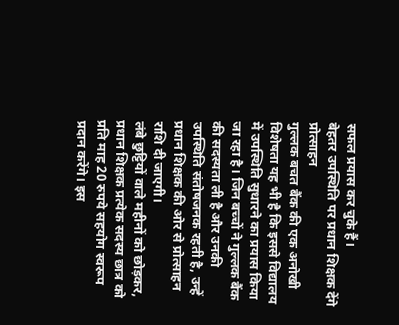सफल प्रयास कर चुके हैं।
बेहतर उपस्थिति पर प्रधान शिक्षक देंगे प्रोत्साहन
गुल्लक बचत बैंक की एक अनोखी विशेषता यह भी है कि इससे विद्यालय में उपस्थिति सुधारने का प्रयास किया जा रहा है। जिन बच्चों ने गुल्लक बैंक की सदस्यता ली है और उनकी उपस्थिति संतोषजनक रहती है, उन्हें प्रधान शिक्षक की ओर से प्रोत्साहन राशि दी जाएगी।
लंबे छुट्टियों वाले महीनों को छोड़कर, प्रधान शिक्षक प्रत्येक सदस्य छात्र को प्रति माह 20 रुपये सहयोग स्वरूप प्रदान करेंगे। इस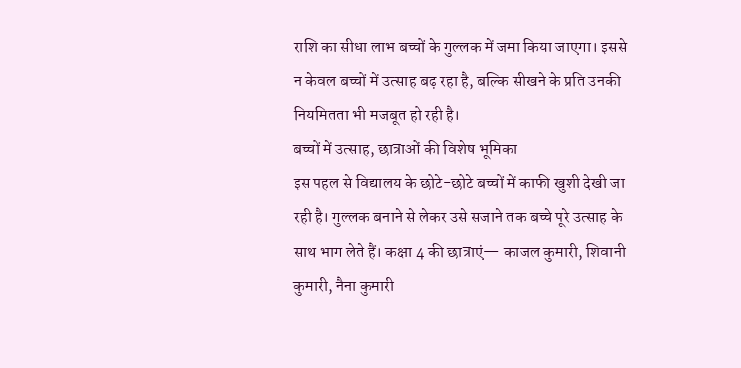राशि का सीधा लाभ बच्चों के गुल्लक में जमा किया जाएगा। इससे न केवल बच्चों में उत्साह बढ़ रहा है, बल्कि सीखने के प्रति उनकी नियमितता भी मजबूत हो रही है।
बच्चों में उत्साह, छात्राओं की विशेष भूमिका
इस पहल से विद्यालय के छोटे-छोटे बच्चों में काफी खुशी देखी जा रही है। गुल्लक बनाने से लेकर उसे सजाने तक बच्चे पूरे उत्साह के साथ भाग लेते हैं। कक्षा 4 की छात्राएं— काजल कुमारी, शिवानी कुमारी, नैना कुमारी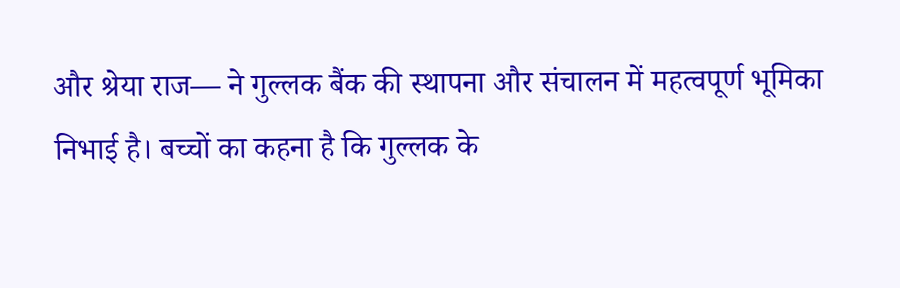और श्रेया राज— ने गुल्लक बैंक की स्थापना और संचालन में महत्वपूर्ण भूमिका निभाई है। बच्चों का कहना है कि गुल्लक के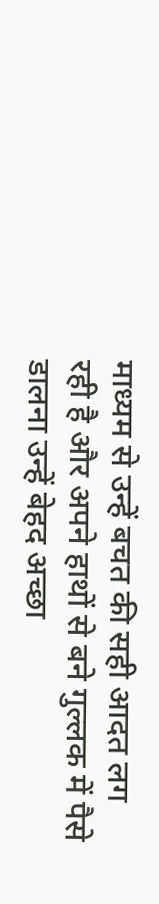माध्यम से उन्हें बचत की सही आदत लग रही है और अपने हाथों से बने गुल्लक में पैसे डालना उन्हें बेहद अच्छा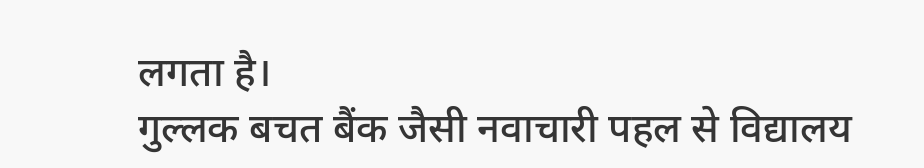लगता है।
गुल्लक बचत बैंक जैसी नवाचारी पहल से विद्यालय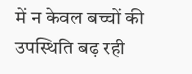में न केवल बच्चों की उपस्थिति बढ़ रही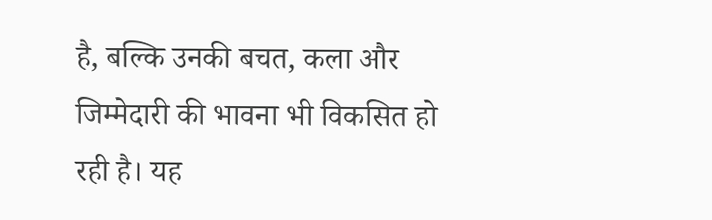है, बल्कि उनकी बचत, कला और जिम्मेदारी की भावना भी विकसित हो रही है। यह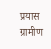प्रयास ग्रामीण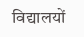विद्यालयों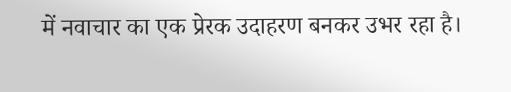में नवाचार का एक प्रेरक उदाहरण बनकर उभर रहा है।